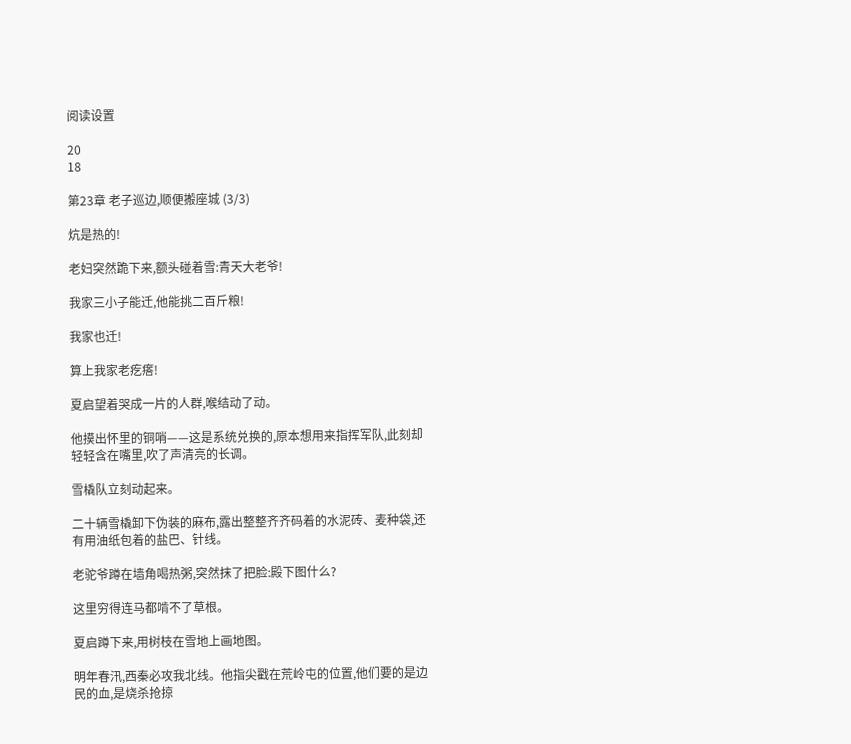阅读设置

20
18

第23章 老子巡边,顺便搬座城 (3/3)

炕是热的!

老妇突然跪下来,额头碰着雪:青天大老爷!

我家三小子能迁,他能挑二百斤粮!

我家也迁!

算上我家老疙瘩!

夏启望着哭成一片的人群,喉结动了动。

他摸出怀里的铜哨——这是系统兑换的,原本想用来指挥军队,此刻却轻轻含在嘴里,吹了声清亮的长调。

雪橇队立刻动起来。

二十辆雪橇卸下伪装的麻布,露出整整齐齐码着的水泥砖、麦种袋,还有用油纸包着的盐巴、针线。

老驼爷蹲在墙角喝热粥,突然抹了把脸:殿下图什么?

这里穷得连马都啃不了草根。

夏启蹲下来,用树枝在雪地上画地图。

明年春汛,西秦必攻我北线。他指尖戳在荒岭屯的位置,他们要的是边民的血,是烧杀抢掠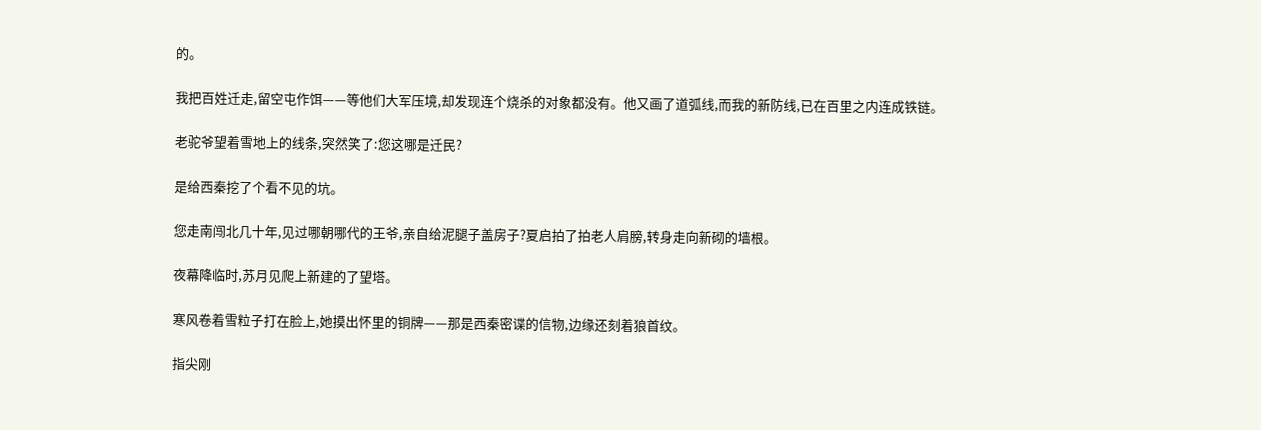的。

我把百姓迁走,留空屯作饵——等他们大军压境,却发现连个烧杀的对象都没有。他又画了道弧线,而我的新防线,已在百里之内连成铁链。

老驼爷望着雪地上的线条,突然笑了:您这哪是迁民?

是给西秦挖了个看不见的坑。

您走南闯北几十年,见过哪朝哪代的王爷,亲自给泥腿子盖房子?夏启拍了拍老人肩膀,转身走向新砌的墙根。

夜幕降临时,苏月见爬上新建的了望塔。

寒风卷着雪粒子打在脸上,她摸出怀里的铜牌——那是西秦密谍的信物,边缘还刻着狼首纹。

指尖刚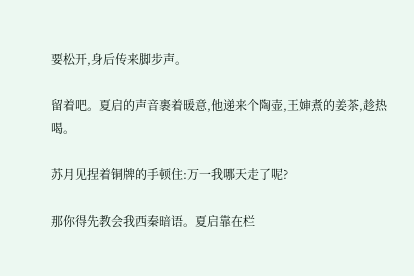要松开,身后传来脚步声。

留着吧。夏启的声音裹着暖意,他递来个陶壶,王婶煮的姜茶,趁热喝。

苏月见捏着铜牌的手顿住:万一我哪天走了呢?

那你得先教会我西秦暗语。夏启靠在栏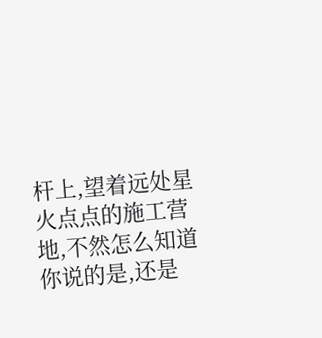杆上,望着远处星火点点的施工营地,不然怎么知道你说的是,还是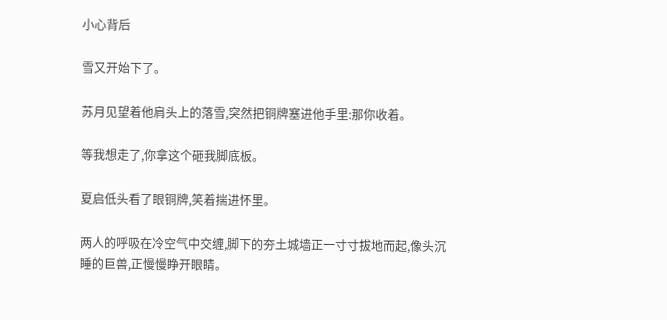小心背后

雪又开始下了。

苏月见望着他肩头上的落雪,突然把铜牌塞进他手里:那你收着。

等我想走了,你拿这个砸我脚底板。

夏启低头看了眼铜牌,笑着揣进怀里。

两人的呼吸在冷空气中交缠,脚下的夯土城墙正一寸寸拔地而起,像头沉睡的巨兽,正慢慢睁开眼睛。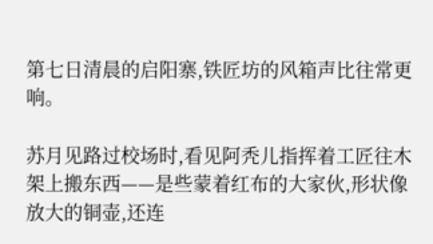第七日清晨的启阳寨,铁匠坊的风箱声比往常更响。

苏月见路过校场时,看见阿秃儿指挥着工匠往木架上搬东西——是些蒙着红布的大家伙,形状像放大的铜壶,还连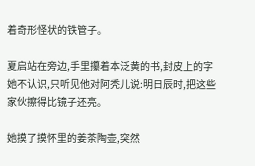着奇形怪状的铁管子。

夏启站在旁边,手里攥着本泛黄的书,封皮上的字她不认识,只听见他对阿秃儿说:明日辰时,把这些家伙擦得比镜子还亮。

她摸了摸怀里的姜茶陶壶,突然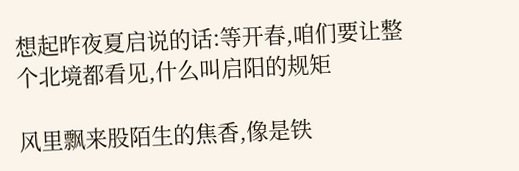想起昨夜夏启说的话:等开春,咱们要让整个北境都看见,什么叫启阳的规矩

风里飘来股陌生的焦香,像是铁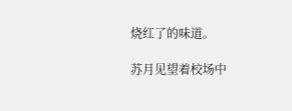烧红了的味道。

苏月见望着校场中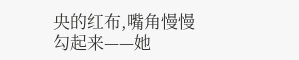央的红布,嘴角慢慢勾起来——她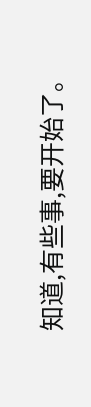知道,有些事,要开始了。